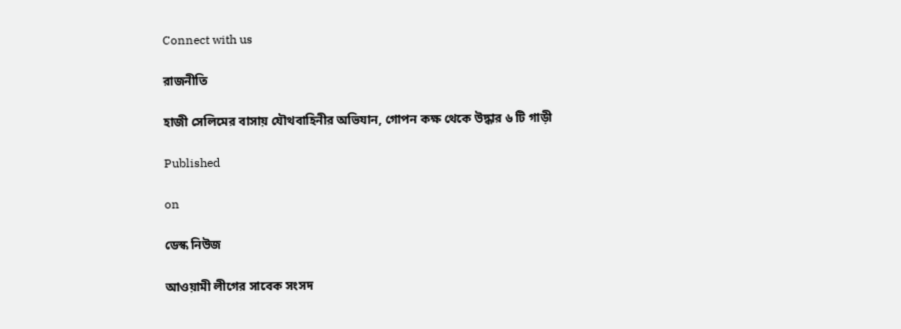Connect with us

রাজনীতি

হাজী সেলিমের বাসায় যৌথবাহিনীর অভিযান, গোপন কক্ষ থেকে উদ্ধার ৬ টি গাড়ী

Published

on

ডেস্ক নিউজ

আওয়ামী লীগের সাবেক সংসদ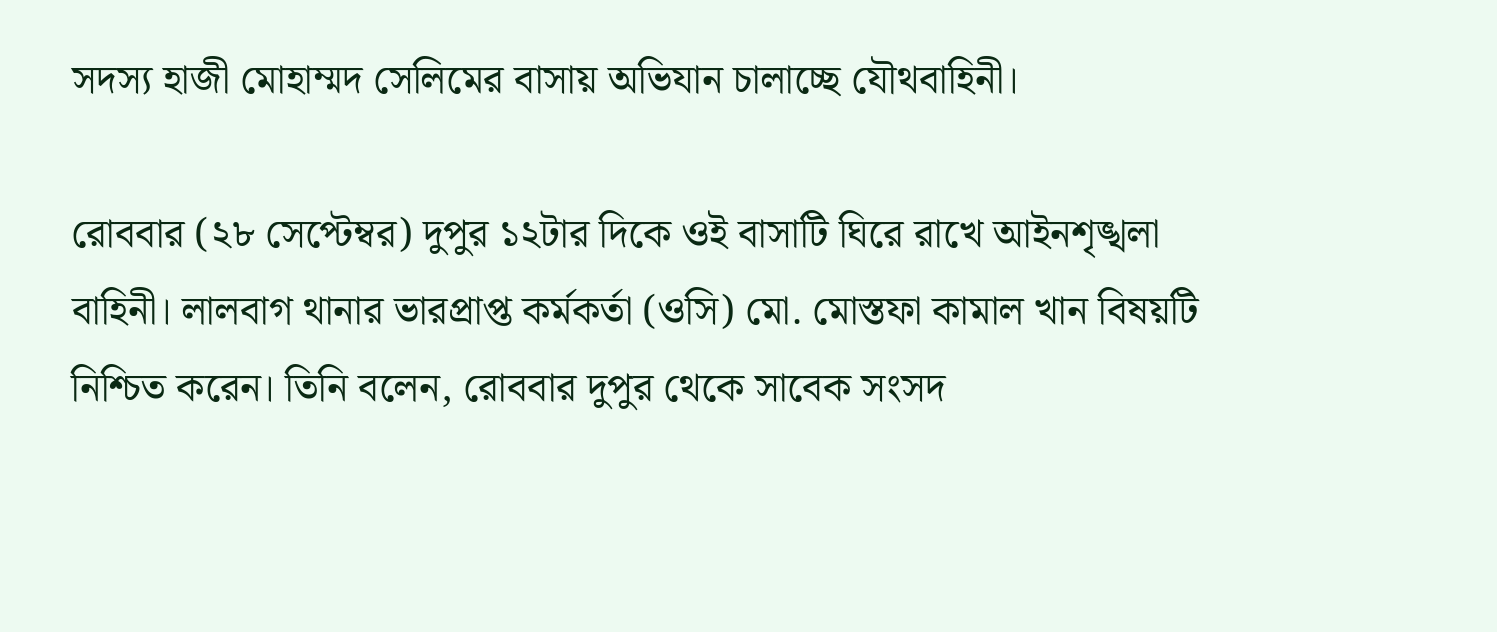সদস্য হাজী মোহাম্মদ সেলিমের বাসায় অভিযান চালাচ্ছে যৌথবাহিনী।

রোববার (২৮ সেপ্টেম্বর) দুপুর ১২টার দিকে ওই বাসাটি ঘিরে রাখে আইনশৃঙ্খলা বাহিনী। লালবাগ থানার ভারপ্রাপ্ত কর্মকর্তা (ওসি) মো. মোস্তফা কামাল খান বিষয়টি নিশ্চিত করেন। তিনি বলেন, রোববার দুপুর থেকে সাবেক সংসদ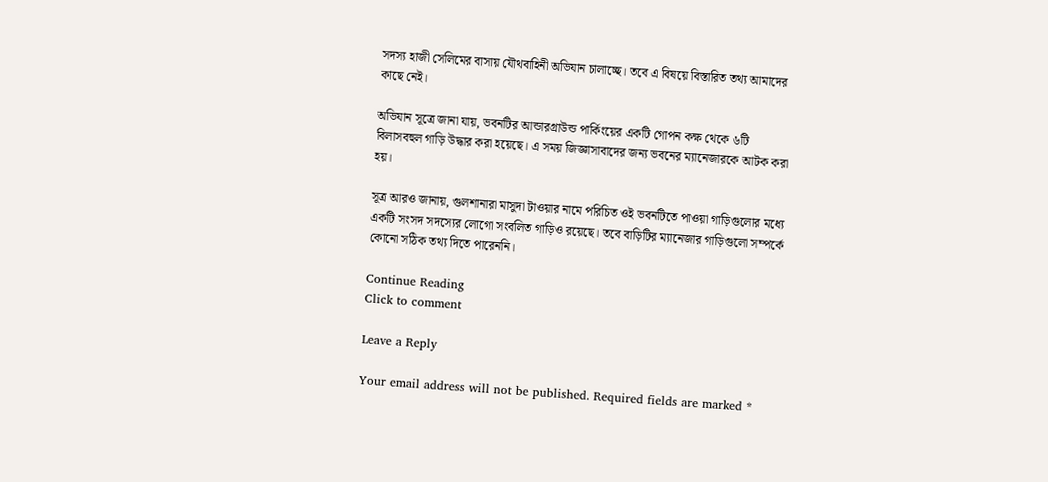সদস্য হাজী সেলিমের বাসায় যৌথবাহিনী অভিযান চালাচ্ছে। তবে এ বিষয়ে বিস্তারিত তথ্য আমাদের কাছে নেই।

অভিযান সূত্রে জানা যায়, ভবনটির আন্ডারগ্রাউন্ড পার্কিংয়ের একটি গোপন কক্ষ থেকে ৬টি বিলাসবহুল গাড়ি উদ্ধার করা হয়েছে। এ সময় জিজ্ঞাসাবাদের জন্য ভবনের ম্যানেজারকে আটক করা হয়।

সূত্র আরও জানায়, গুলশানারা মাসুদা টাওয়ার নামে পরিচিত ওই ভবনটিতে পাওয়া গাড়িগুলোর মধ্যে একটি সংসদ সদস্যের লোগো সংবলিত গাড়িও রয়েছে। তবে বাড়িটির ম্যানেজার গাড়িগুলো সম্পর্কে কোনো সঠিক তথ্য দিতে পারেননি।

Continue Reading
Click to comment

Leave a Reply

Your email address will not be published. Required fields are marked *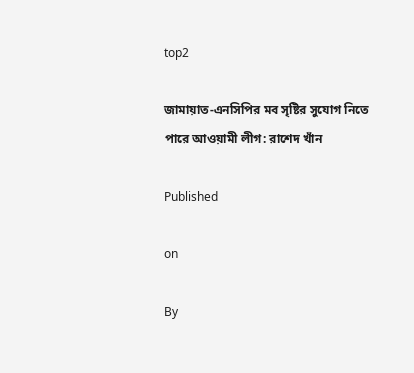top2

জামায়াত-এনসিপির মব সৃষ্টির সুযোগ নিতে পারে আওয়ামী লীগ: রাশেদ খাঁন

Published

on

By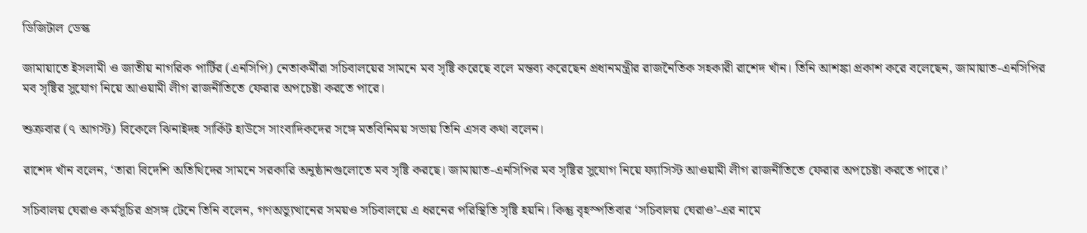ডিজিটাল ডেস্ক

জামায়াতে ইসলামী ও জাতীয় নাগরিক পার্টির (এনসিপি) নেতাকর্মীরা সচিবালয়ের সামনে মব সৃষ্টি করেছে বলে মন্তব্য করেছেন প্রধানমন্ত্রীর রাজনৈতিক সহকারী রাশেদ খাঁন। তিনি আশঙ্কা প্রকাশ করে বলেছেন, জামায়াত-এনসিপির মব সৃষ্টির সুযোগ নিয়ে আওয়ামী লীগ রাজনীতিতে ফেরার অপচেষ্টা করতে পারে।

শুক্রবার (৭ আগস্ট) বিকেলে ঝিনাইদহ সার্কিট হাউসে সাংবাদিকদের সঙ্গে মতবিনিময় সভায় তিনি এসব কথা বলেন।

রাশেদ খাঁন বলেন, ‘তারা বিদেশি অতিথিদের সামনে সরকারি অনুষ্ঠানগুলোতে মব সৃষ্টি করছে। জামায়াত-এনসিপির মব সৃষ্টির সুযোগ নিয়ে ফ্যাসিস্ট আওয়ামী লীগ রাজনীতিতে ফেরার অপচেষ্টা করতে পারে।’

সচিবালয় ঘেরাও কর্মসূচির প্রসঙ্গ টেনে তিনি বলেন, গণঅভ্যুত্থানের সময়ও সচিবালয়ে এ ধরনের পরিস্থিতি সৃষ্টি হয়নি। কিন্তু বৃহস্পতিবার ‘সচিবালয় ঘেরাও’-এর নামে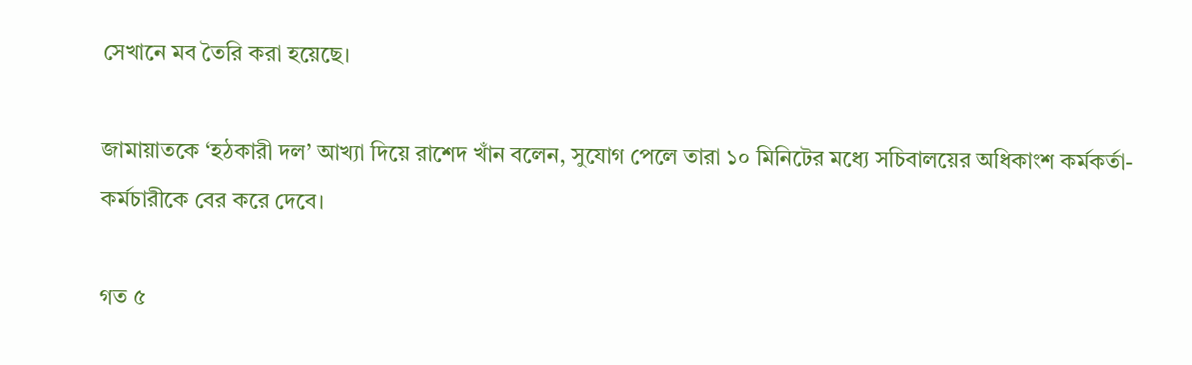সেখানে মব তৈরি করা হয়েছে।

জামায়াতকে ‘হঠকারী দল’ আখ্যা দিয়ে রাশেদ খাঁন বলেন, সুযোগ পেলে তারা ১০ মিনিটের মধ্যে সচিবালয়ের অধিকাংশ কর্মকর্তা-কর্মচারীকে বের করে দেবে।

গত ৫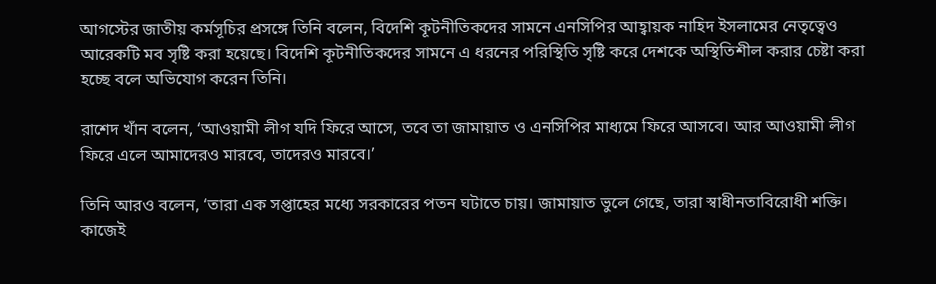আগস্টের জাতীয় কর্মসূচির প্রসঙ্গে তিনি বলেন, বিদেশি কূটনীতিকদের সামনে এনসিপির আহ্বায়ক নাহিদ ইসলামের নেতৃত্বেও আরেকটি মব সৃষ্টি করা হয়েছে। বিদেশি কূটনীতিকদের সামনে এ ধরনের পরিস্থিতি সৃষ্টি করে দেশকে অস্থিতিশীল করার চেষ্টা করা হচ্ছে বলে অভিযোগ করেন তিনি।

রাশেদ খাঁন বলেন, ‘আওয়ামী লীগ যদি ফিরে আসে, তবে তা জামায়াত ও এনসিপির মাধ্যমে ফিরে আসবে। আর আওয়ামী লীগ ফিরে এলে আমাদেরও মারবে, তাদেরও মারবে।’

তিনি আরও বলেন, ‘তারা এক সপ্তাহের মধ্যে সরকারের পতন ঘটাতে চায়। জামায়াত ভুলে গেছে, তারা স্বাধীনতাবিরোধী শক্তি। কাজেই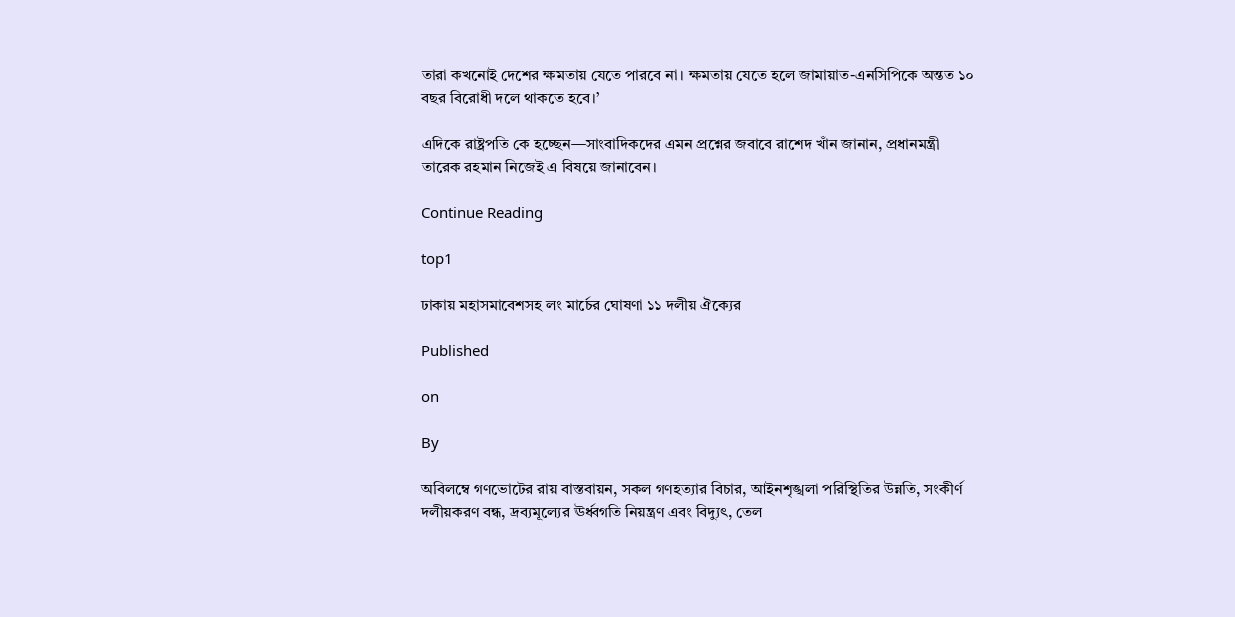তারা কখনোই দেশের ক্ষমতায় যেতে পারবে না। ক্ষমতায় যেতে হলে জামায়াত-এনসিপিকে অন্তত ১০ বছর বিরোধী দলে থাকতে হবে।’

এদিকে রাষ্ট্রপতি কে হচ্ছেন—সাংবাদিকদের এমন প্রশ্নের জবাবে রাশেদ খাঁন জানান, প্রধানমন্ত্রী তারেক রহমান নিজেই এ বিষয়ে জানাবেন।

Continue Reading

top1

ঢাকায় মহাসমাবেশসহ লং মার্চের ঘোষণা ১১ দলীয় ঐক্যের

Published

on

By

অবিলম্বে গণভোটের রায় বাস্তবায়ন, সকল গণহত্যার বিচার, আইনশৃঙ্খলা পরিস্থিতির উন্নতি, সংকীর্ণ দলীয়করণ বন্ধ, দ্রব্যমূল্যের ঊর্ধ্বগতি নিয়ন্ত্রণ এবং বিদ্যুৎ, তেল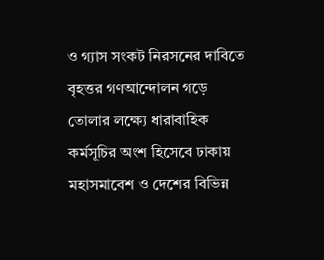ও গ্যাস সংকট নিরসনের দাবিতে বৃহত্তর গণআন্দোলন গড়ে তোলার লক্ষ্যে ধারাবাহিক কর্মসূচির অংশ হিসেবে ঢাকায় মহাসমাবেশ ও দেশের বিভিন্ন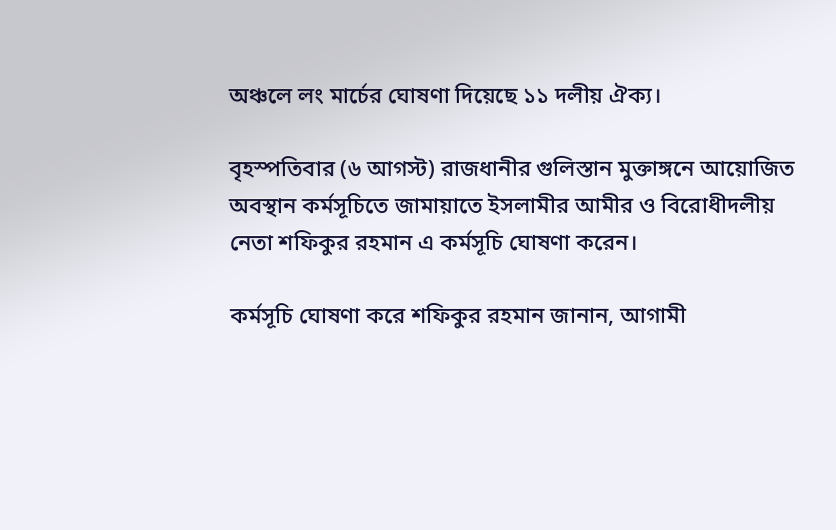অঞ্চলে লং মার্চের ঘোষণা দিয়েছে ১১ দলীয় ঐক্য।

বৃহস্পতিবার (৬ আগস্ট) রাজধানীর গুলিস্তান মুক্তাঙ্গনে আয়োজিত অবস্থান কর্মসূচিতে জামায়াতে ইসলামীর আমীর ও বিরোধীদলীয় নেতা শফিকুর রহমান এ কর্মসূচি ঘোষণা করেন।

কর্মসূচি ঘোষণা করে শফিকুর রহমান জানান, আগামী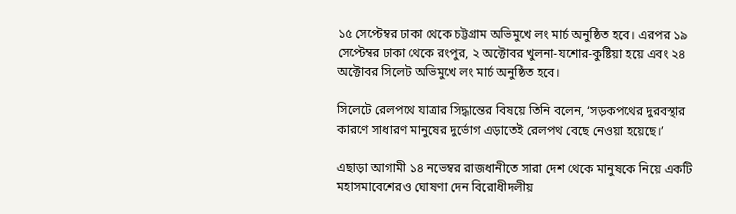১৫ সেপ্টেম্বর ঢাকা থেকে চট্টগ্রাম অভিমুখে লং মার্চ অনুষ্ঠিত হবে। এরপর ১৯ সেপ্টেম্বর ঢাকা থেকে রংপুর, ২ অক্টোবর খুলনা-যশোর-কুষ্টিয়া হয়ে এবং ২৪ অক্টোবর সিলেট অভিমুখে লং মার্চ অনুষ্ঠিত হবে।

সিলেটে রেলপথে যাত্রার সিদ্ধান্তের বিষয়ে তিনি বলেন, ‘সড়কপথের দুরবস্থার কারণে সাধারণ মানুষের দুর্ভোগ এড়াতেই রেলপথ বেছে নেওয়া হয়েছে।’

এছাড়া আগামী ১৪ নভেম্বর রাজধানীতে সারা দেশ থেকে মানুষকে নিয়ে একটি মহাসমাবেশেরও ঘোষণা দেন বিরোধীদলীয়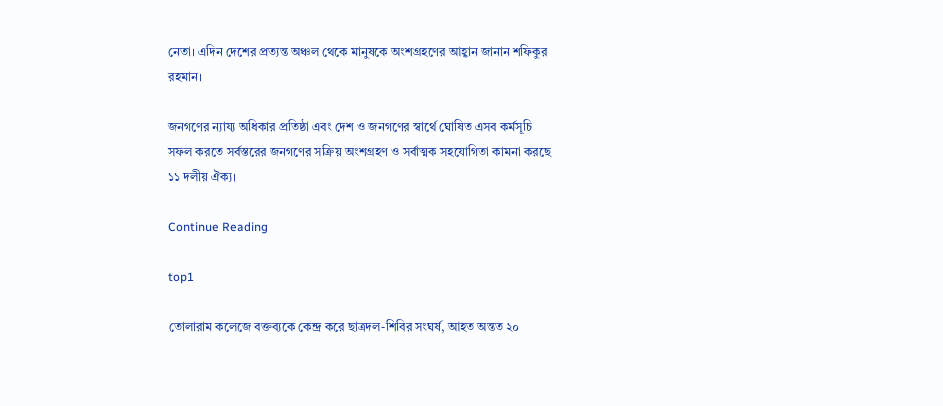নেতা। এদিন দেশের প্রত্যন্ত অঞ্চল থেকে মানুষকে অংশগ্রহণের আহ্বান জানান শফিকুর রহমান।

জনগণের ন্যায্য অধিকার প্রতিষ্ঠা এবং দেশ ও জনগণের স্বার্থে ঘোষিত এসব কর্মসূচি সফল করতে সর্বস্তরের জনগণের সক্রিয় অংশগ্রহণ ও সর্বাত্মক সহযোগিতা কামনা করছে ১১ দলীয় ঐক্য।

Continue Reading

top1

তোলারাম কলেজে বক্তব্যকে কেন্দ্র করে ছাত্রদল-শিবির সংঘর্ষ, আহত অন্তত ২০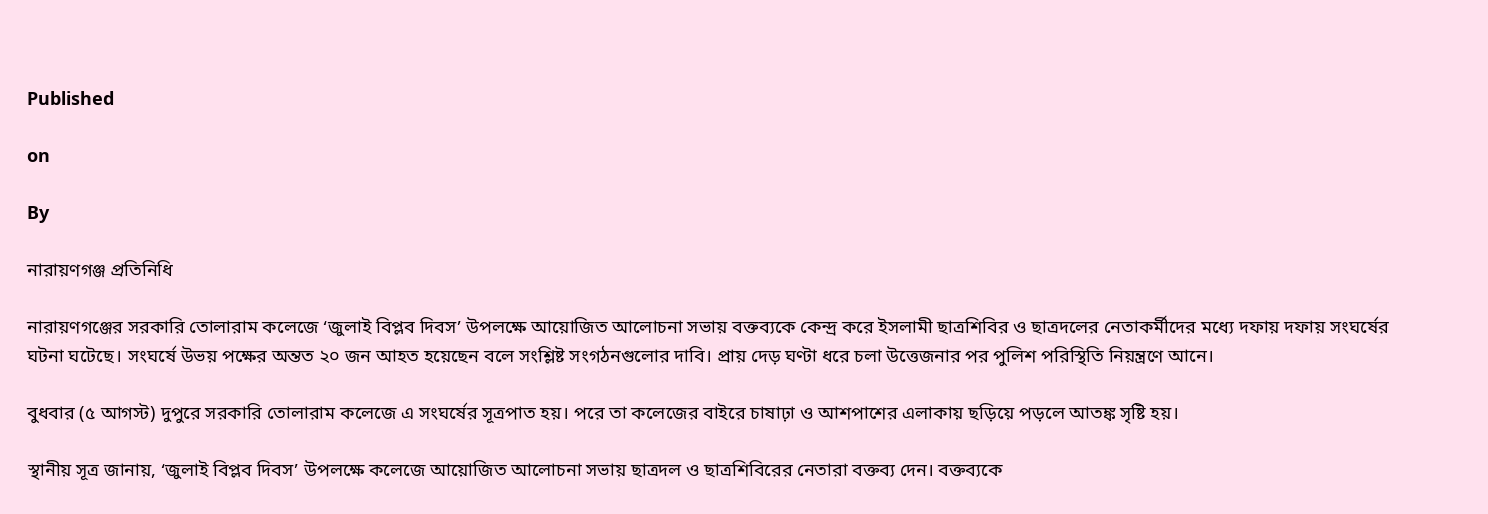Published

on

By

নারায়ণগঞ্জ প্রতিনিধি

নারায়ণগঞ্জের সরকারি তোলারাম কলেজে ‘জুলাই বিপ্লব দিবস’ উপলক্ষে আয়োজিত আলোচনা সভায় বক্তব্যকে কেন্দ্র করে ইসলামী ছাত্রশিবির ও ছাত্রদলের নেতাকর্মীদের মধ্যে দফায় দফায় সংঘর্ষের ঘটনা ঘটেছে। সংঘর্ষে উভয় পক্ষের অন্তত ২০ জন আহত হয়েছেন বলে সংশ্লিষ্ট সংগঠনগুলোর দাবি। প্রায় দেড় ঘণ্টা ধরে চলা উত্তেজনার পর পুলিশ পরিস্থিতি নিয়ন্ত্রণে আনে।

বুধবার (৫ আগস্ট) দুপুরে সরকারি তোলারাম কলেজে এ সংঘর্ষের সূত্রপাত হয়। পরে তা কলেজের বাইরে চাষাঢ়া ও আশপাশের এলাকায় ছড়িয়ে পড়লে আতঙ্ক সৃষ্টি হয়।

স্থানীয় সূত্র জানায়, ‘জুলাই বিপ্লব দিবস’ উপলক্ষে কলেজে আয়োজিত আলোচনা সভায় ছাত্রদল ও ছাত্রশিবিরের নেতারা বক্তব্য দেন। বক্তব্যকে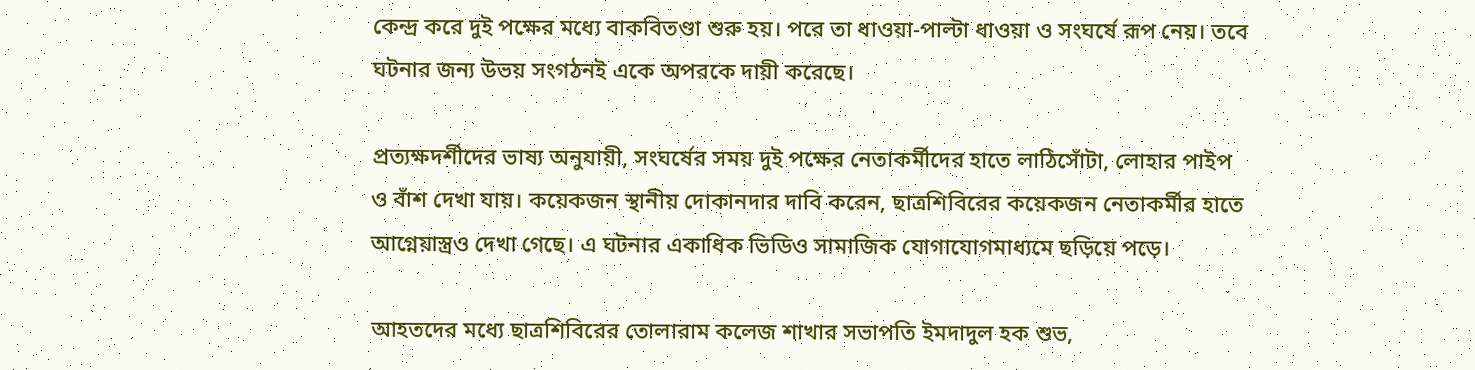কেন্দ্র করে দুই পক্ষের মধ্যে বাকবিতণ্ডা শুরু হয়। পরে তা ধাওয়া-পাল্টা ধাওয়া ও সংঘর্ষে রূপ নেয়। তবে ঘটনার জন্য উভয় সংগঠনই একে অপরকে দায়ী করেছে।

প্রত্যক্ষদর্শীদের ভাষ্য অনুযায়ী, সংঘর্ষের সময় দুই পক্ষের নেতাকর্মীদের হাতে লাঠিসোঁটা, লোহার পাইপ ও বাঁশ দেখা যায়। কয়েকজন স্থানীয় দোকানদার দাবি করেন, ছাত্রশিবিরের কয়েকজন নেতাকর্মীর হাতে আগ্নেয়াস্ত্রও দেখা গেছে। এ ঘটনার একাধিক ভিডিও সামাজিক যোগাযোগমাধ্যমে ছড়িয়ে পড়ে।

আহতদের মধ্যে ছাত্রশিবিরের তোলারাম কলেজ শাখার সভাপতি ইমদাদুল হক শুভ,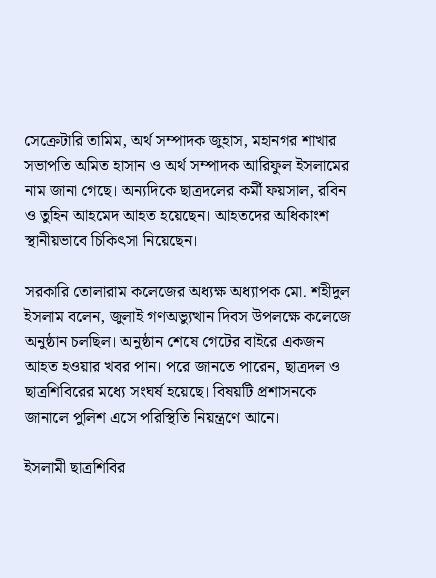সেক্রেটারি তামিম, অর্থ সম্পাদক জুহাস, মহানগর শাখার সভাপতি অমিত হাসান ও অর্থ সম্পাদক আরিফুল ইসলামের নাম জানা গেছে। অন্যদিকে ছাত্রদলের কর্মী ফয়সাল, রবিন ও তুহিন আহমেদ আহত হয়েছেন। আহতদের অধিকাংশ স্থানীয়ভাবে চিকিৎসা নিয়েছেন।

সরকারি তোলারাম কলেজের অধ্যক্ষ অধ্যাপক মো. শহীদুল ইসলাম বলেন, জুলাই গণঅভ্যুত্থান দিবস উপলক্ষে কলেজে অনুষ্ঠান চলছিল। অনুষ্ঠান শেষে গেটের বাইরে একজন আহত হওয়ার খবর পান। পরে জানতে পারেন, ছাত্রদল ও ছাত্রশিবিরের মধ্যে সংঘর্ষ হয়েছে। বিষয়টি প্রশাসনকে জানালে পুলিশ এসে পরিস্থিতি নিয়ন্ত্রণে আনে।

ইসলামী ছাত্রশিবির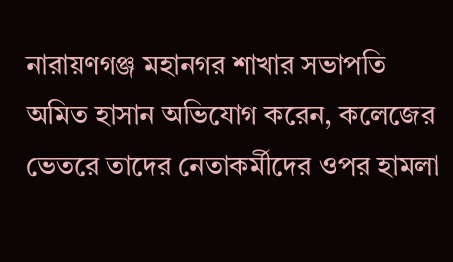নারায়ণগঞ্জ মহানগর শাখার সভাপতি অমিত হাসান অভিযোগ করেন, কলেজের ভেতরে তাদের নেতাকর্মীদের ওপর হামলা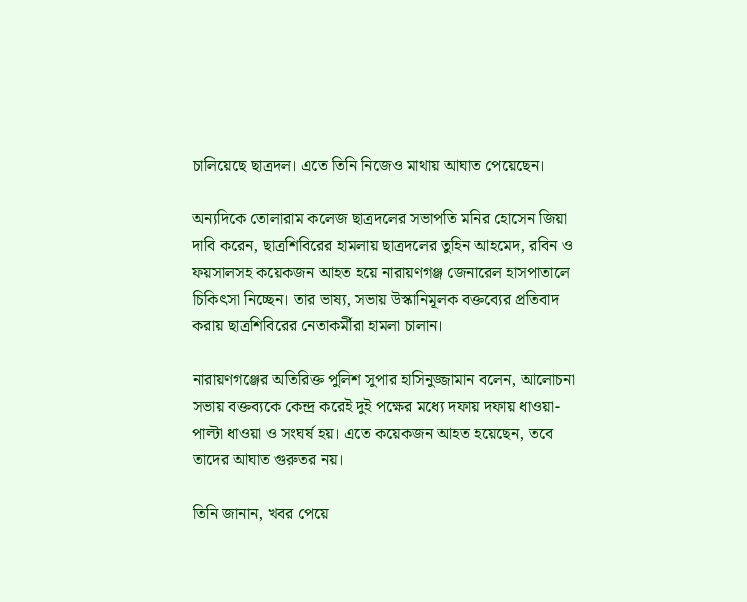চালিয়েছে ছাত্রদল। এতে তিনি নিজেও মাথায় আঘাত পেয়েছেন।

অন্যদিকে তোলারাম কলেজ ছাত্রদলের সভাপতি মনির হোসেন জিয়া দাবি করেন, ছাত্রশিবিরের হামলায় ছাত্রদলের তুহিন আহমেদ, রবিন ও ফয়সালসহ কয়েকজন আহত হয়ে নারায়ণগঞ্জ জেনারেল হাসপাতালে চিকিৎসা নিচ্ছেন। তার ভাষ্য, সভায় উস্কানিমূলক বক্তব্যের প্রতিবাদ করায় ছাত্রশিবিরের নেতাকর্মীরা হামলা চালান।

নারায়ণগঞ্জের অতিরিক্ত পুলিশ সুপার হাসিনুজ্জামান বলেন, আলোচনা সভায় বক্তব্যকে কেন্দ্র করেই দুই পক্ষের মধ্যে দফায় দফায় ধাওয়া-পাল্টা ধাওয়া ও সংঘর্ষ হয়। এতে কয়েকজন আহত হয়েছেন, তবে তাদের আঘাত গুরুতর নয়।

তিনি জানান, খবর পেয়ে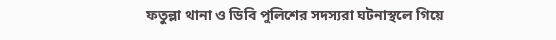ফতুল্লা থানা ও ডিবি পুলিশের সদস্যরা ঘটনাস্থলে গিয়ে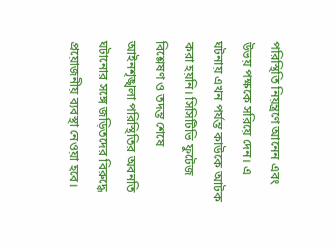পরিস্থিতি নিয়ন্ত্রণে আনেন এবং উভয় পক্ষকে সরিয়ে দেন। এ ঘটনায় এখন পর্যন্ত কাউকে আটক করা হয়নি। সিসিটিভি ফুটেজ বিশ্লেষণ ও তদন্ত শেষে আইনশৃঙ্খলা পরিস্থিতির অবনতি ঘটানোর সঙ্গে জড়িতদের বিরুদ্ধে প্রয়োজনীয় ব্যবস্থা নেওয়া হবে।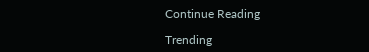Continue Reading

Trending